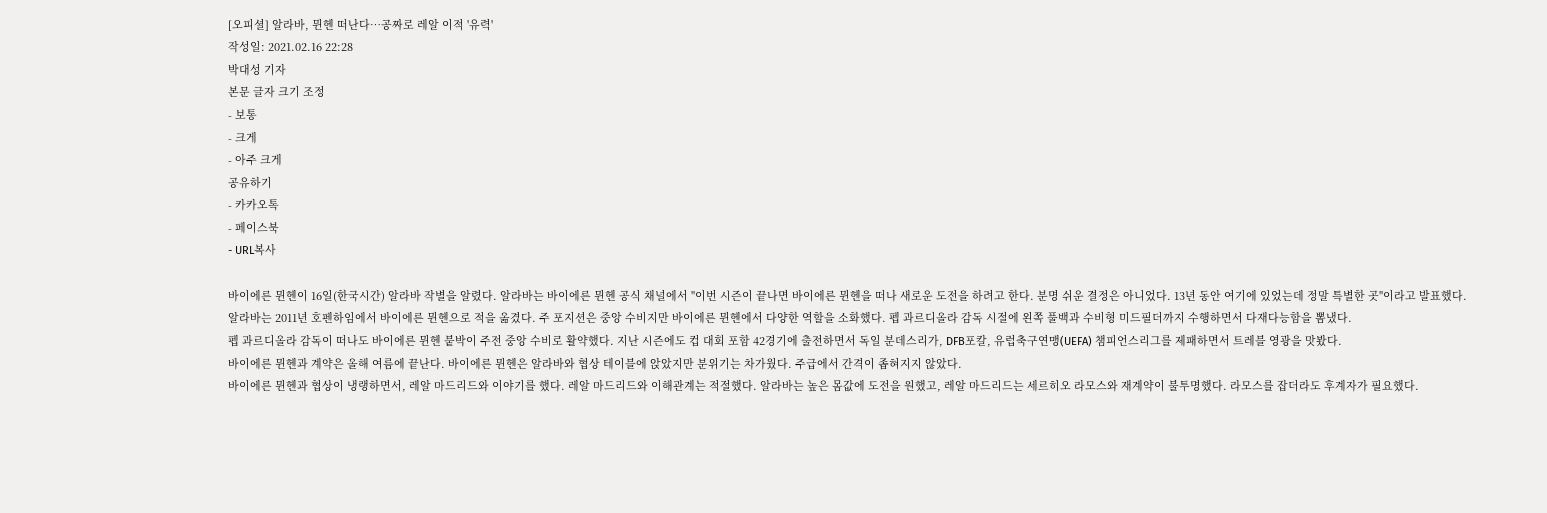[오피셜] 알라바, 뮌헨 떠난다…공짜로 레알 이적 '유력'
작성일: 2021.02.16 22:28
박대성 기자
본문 글자 크기 조정
- 보통
- 크게
- 아주 크게
공유하기
- 카카오톡
- 페이스북
- URL복사

바이에른 뮌헨이 16일(한국시간) 알라바 작별을 알렸다. 알라바는 바이에른 뮌헨 공식 채널에서 "이번 시즌이 끝나면 바이에른 뮌헨을 떠나 새로운 도전을 하려고 한다. 분명 쉬운 결정은 아니었다. 13년 동안 여기에 있었는데 정말 특별한 곳"이라고 발표했다.
알라바는 2011년 호펜하임에서 바이에른 뮌헨으로 적을 옮겼다. 주 포지션은 중앙 수비지만 바이에른 뮌헨에서 다양한 역할을 소화했다. 펩 과르디올라 감독 시절에 왼쪽 풀백과 수비형 미드필더까지 수행하면서 다재다능함을 뽐냈다.
펩 과르디올라 감독이 떠나도 바이에른 뮌헨 붙박이 주전 중앙 수비로 활약했다. 지난 시즌에도 컵 대회 포함 42경기에 출전하면서 독일 분데스리가, DFB포칼, 유럽축구연맹(UEFA) 챔피언스리그를 제패하면서 트레블 영광을 맛봤다.
바이에른 뮌헨과 계약은 올해 여름에 끝난다. 바이에른 뮌헨은 알라바와 협상 테이블에 앉았지만 분위기는 차가웠다. 주급에서 간격이 좁혀지지 않았다.
바이에른 뮌헨과 협상이 냉랭하면서, 레알 마드리드와 이야기를 했다. 레알 마드리드와 이해관계는 적절했다. 알라바는 높은 몸값에 도전을 원했고, 레알 마드리드는 세르히오 라모스와 재계약이 불투명했다. 라모스를 잡더라도 후계자가 필요했다.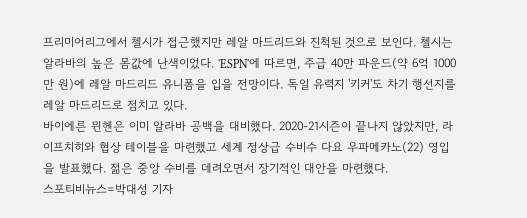프리미어리그에서 첼시가 접근했지만 레알 마드리드와 진척된 것으로 보인다. 첼시는 알라바의 높은 몸값에 난색이었다. 'ESPN'에 따르면, 주급 40만 파운드(약 6억 1000만 원)에 레알 마드리드 유니폼을 입을 전망이다. 독일 유력지 '키커'도 차기 행선지를 레알 마드리드로 점치고 있다.
바이에른 뮌헨은 이미 알라바 공백을 대비했다. 2020-21시즌이 끝나지 않았지만, 라이프치히와 협상 테이블을 마련했고 세계 정상급 수비수 다요 우파메카노(22) 영입을 발표했다. 젊은 중앙 수비를 데려오면서 장기적인 대안을 마련했다.
스포티비뉴스=박대성 기자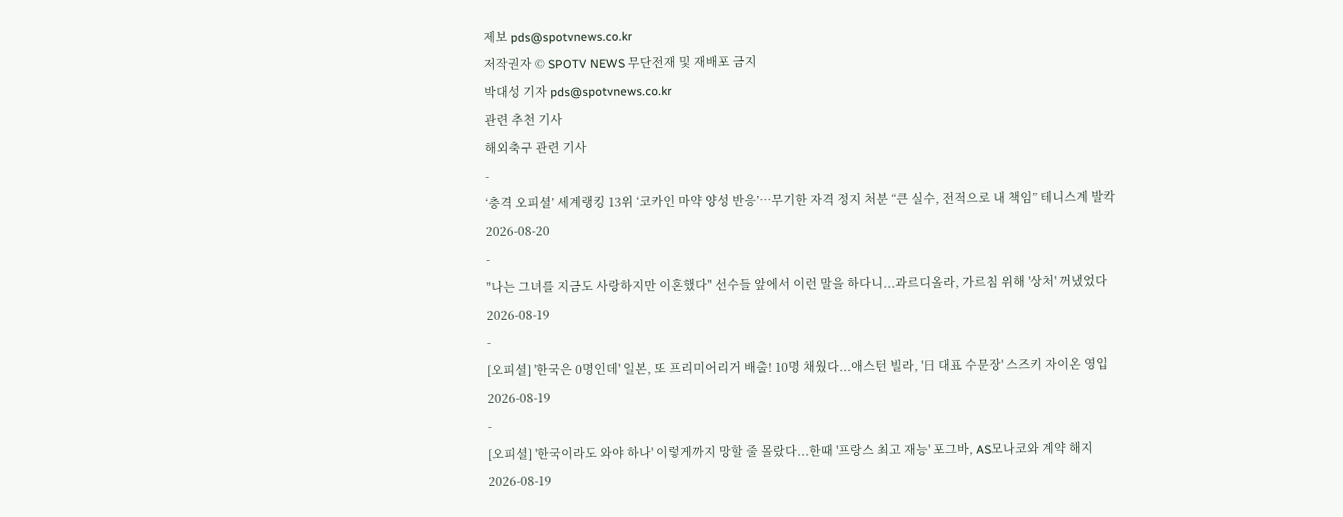제보 pds@spotvnews.co.kr
저작권자 © SPOTV NEWS 무단전재 및 재배포 금지
박대성 기자 pds@spotvnews.co.kr
관련 추천 기사
해외축구 관련 기사
-
‘충격 오피셜’ 세계랭킹 13위 ‘코카인 마약 양성 반응’…무기한 자격 정지 처분 “큰 실수, 전적으로 내 책임” 테니스계 발칵
2026-08-20
-
"나는 그녀를 지금도 사랑하지만 이혼했다" 선수들 앞에서 이런 말을 하다니...과르디올라, 가르침 위해 '상처' 꺼냈었다
2026-08-19
-
[오피셜] '한국은 0명인데' 일본, 또 프리미어리거 배출! 10명 채웠다...애스턴 빌라, '日 대표 수문장' 스즈키 자이온 영입
2026-08-19
-
[오피셜] '한국이라도 와야 하나' 이렇게까지 망할 줄 몰랐다...한때 '프랑스 최고 재능' 포그바, AS모나코와 계약 해지
2026-08-19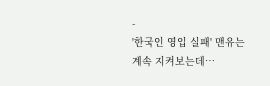-
'한국인 영입 실패' 맨유는 계속 지켜보는데…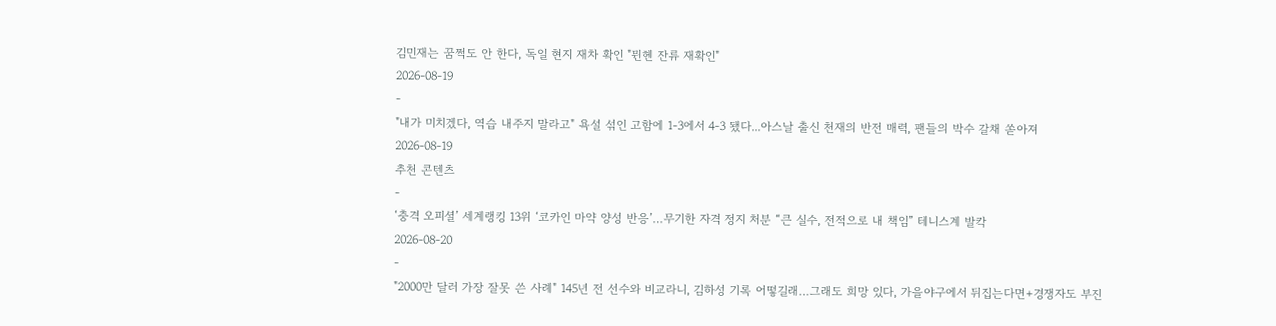김민재는 꿈쩍도 안 한다, 독일 현지 재차 확인 "뮌헨 잔류 재확인"
2026-08-19
-
"내가 미치겠다, 역습 내주지 말라고" 욕설 섞인 고함에 1-3에서 4-3 됐다...아스날 출신 천재의 반전 매력, 팬들의 박수 갈채 쏟아져
2026-08-19
추천 콘텐츠
-
‘충격 오피셜’ 세계랭킹 13위 ‘코카인 마약 양성 반응’…무기한 자격 정지 처분 “큰 실수, 전적으로 내 책임” 테니스계 발칵
2026-08-20
-
"2000만 달러 가장 잘못 쓴 사례" 145년 전 선수와 비교라니, 김하성 기록 어떻길래…그래도 희망 있다, 가을야구에서 뒤집는다면+경쟁자도 부진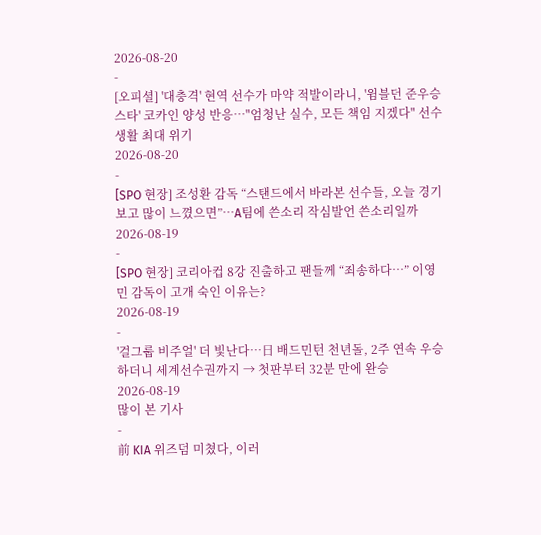2026-08-20
-
[오피셜] '대충격' 현역 선수가 마약 적발이라니, '윔블던 준우승 스타' 코카인 양성 반응…"엄청난 실수, 모든 책임 지겠다" 선수 생활 최대 위기
2026-08-20
-
[SPO 현장] 조성환 감독 “스탠드에서 바라본 선수들, 오늘 경기보고 많이 느꼈으면”…A팀에 쓴소리 작심발언 쓴소리일까
2026-08-19
-
[SPO 현장] 코리아컵 8강 진출하고 팬들께 “죄송하다…” 이영민 감독이 고개 숙인 이유는?
2026-08-19
-
'걸그룹 비주얼' 더 빛난다…日 배드민턴 천년돌, 2주 연속 우승하더니 세계선수권까지 → 첫판부터 32분 만에 완승
2026-08-19
많이 본 기사
-
前 KIA 위즈덤 미쳤다, 이러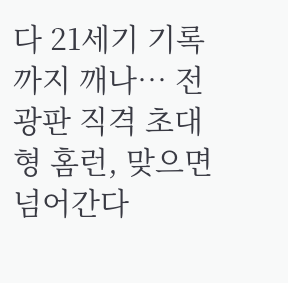다 21세기 기록까지 깨나… 전광판 직격 초대형 홈런, 맞으면 넘어간다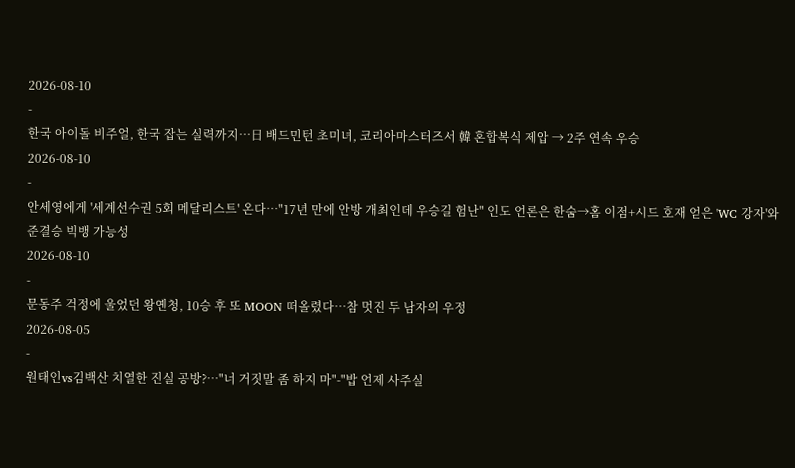2026-08-10
-
한국 아이돌 비주얼, 한국 잡는 실력까지…日 배드민턴 초미녀, 코리아마스터즈서 韓 혼합복식 제압 → 2주 연속 우승
2026-08-10
-
안세영에게 '세계선수권 5회 메달리스트' 온다…"17년 만에 안방 개최인데 우승길 험난" 인도 언론은 한숨→홈 이점+시드 호재 얻은 'WC 강자'와 준결승 빅뱅 가능성
2026-08-10
-
문동주 걱정에 울었던 왕옌청, 10승 후 또 MOON 떠올렸다…참 멋진 두 남자의 우정
2026-08-05
-
원태인vs김백산 치열한 진실 공방?…"너 거짓말 좀 하지 마"-"밥 언제 사주실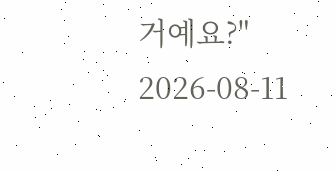거예요?"
2026-08-11